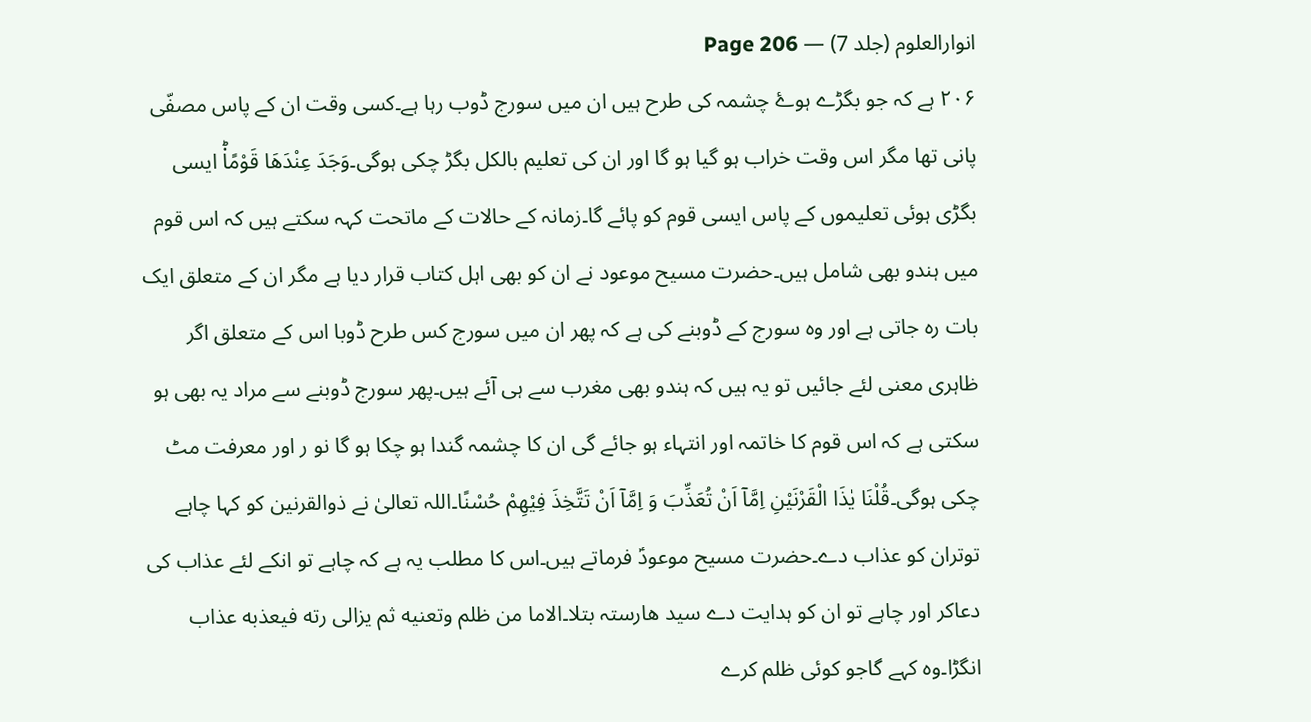انوارالعلوم (جلد 7) — Page 206
۲۰۶ ہے کہ جو بگڑے ہوۓ چشمہ کی طرح ہیں ان میں سورج ڈوب رہا ہے۔کسی وقت ان کے پاس مصفّی پانی تھا مگر اس وقت خراب ہو گیا ہو گا اور ان کی تعلیم بالکل بگڑ چکی ہوگی۔وَجَدَ عِنْدَهَا قَوْمًا۬ؕ ایسی بگڑی ہوئی تعلیموں کے پاس ایسی قوم کو پائے گا۔زمانہ کے حالات کے ماتحت کہہ سکتے ہیں کہ اس قوم میں ہندو بھی شامل ہیں۔حضرت مسیح موعود نے ان کو بھی اہل کتاب قرار دیا ہے مگر ان کے متعلق ایک بات رہ جاتی ہے اور وہ سورج کے ڈوبنے کی ہے کہ پھر ان میں سورج کس طرح ڈوبا اس کے متعلق اگر ظاہری معنی لئے جائیں تو یہ ہیں کہ ہندو بھی مغرب سے ہی آئے ہیں۔پھر سورج ڈوبنے سے مراد یہ بھی ہو سکتی ہے کہ اس قوم کا خاتمہ اور انتہاء ہو جائے گی ان کا چشمہ گندا ہو چکا ہو گا نو ر اور معرفت مٹ چکی ہوگی۔قُلْنَا یٰذَا الْقَرْنَیْنِ اِمَّاۤ اَنْ تُعَذِّبَ وَ اِمَّاۤ اَنْ تَتَّخِذَ فِیْهِمْ حُسْنًا۔اللہ تعالیٰ نے ذوالقرنین کو کہا چاہے توتران کو عذاب دے۔حضرت مسیح موعودؑ فرماتے ہیں۔اس کا مطلب یہ ہے کہ چاہے تو انکے لئے عذاب کی دعاکر اور چاہے تو ان کو ہدایت دے سید ھارستہ بتلا۔الاما من ظلم وتعنيه ثم يزالی رته فيعذبه عذاب انگڑا۔وہ کہے گاجو کوئی ظلم کرے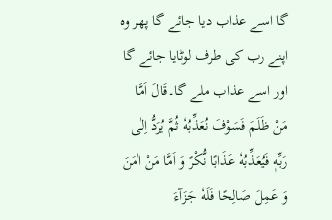گا اسے عذاب دیا جائے گا پھر وہ اپنے رب کی طرف لوٹایا جائے گا اور اسے عذاب ملے گا۔قَالَ اَمَّا مَنْ ظَلَمَ فَسَوْفَ نُعَذِّبُهٗ ثُمَّ یُرَدُّ اِلٰى رَبِّهٖ فَیُعَذِّبُهٗ عَذَابًا نُّكْرً وَ اَمَّا مَنْ اٰمَنَ وَ عَمِلَ صَالِحًا فَلَهٗ جَزَآءَ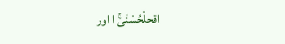اقحلْحُسْنٰىۚ ا اور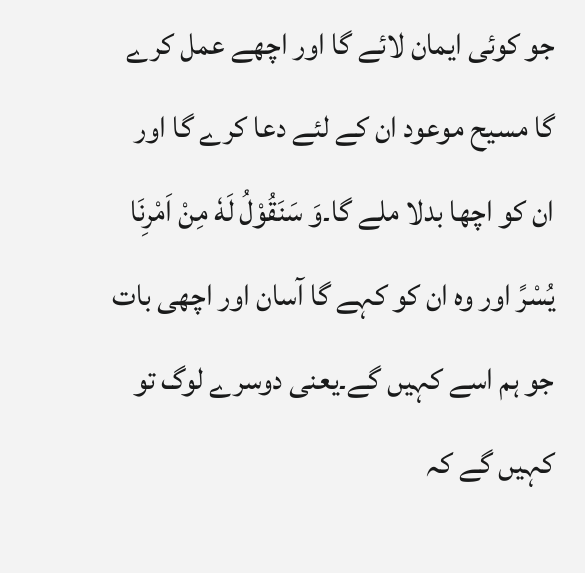جو کوئی ایمان لائے گا اور اچھے عمل کرے گا مسیح موعود ان کے لئے دعا کرے گا اور ان کو اچھا بدلا ملے گا۔وَ سَنَقُوْلُ لَهٗ مِنْ اَمْرِنَا یُسْرً اور وہ ان کو کہے گا آسان اور اچھی بات جو ہم اسے کہیں گے۔یعنی دوسرے لوگ تو کہیں گے کہ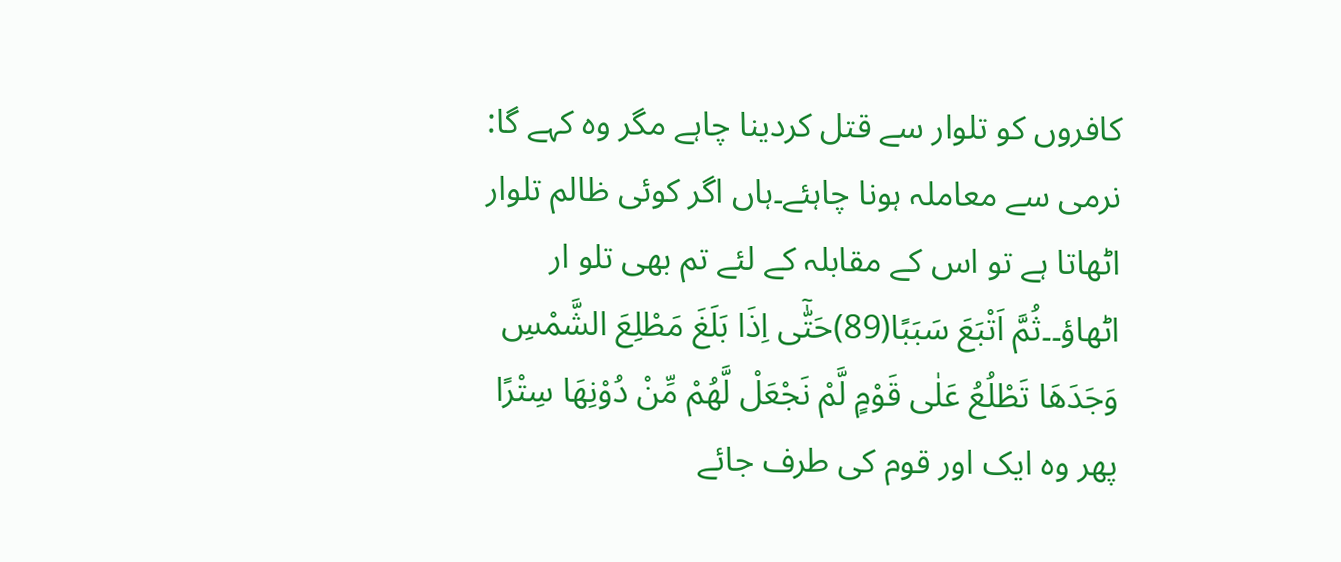کافروں کو تلوار سے قتل کردینا چاہے مگر وہ کہے گا: نرمی سے معاملہ ہونا چاہئے۔ہاں اگر کوئی ظالم تلوار اٹھاتا ہے تو اس کے مقابلہ کے لئے تم بھی تلو ار اٹھاؤ۔۔ثُمَّ اَتْبَعَ سَبَبًا(89)حَتّٰۤى اِذَا بَلَغَ مَطْلِعَ الشَّمْسِ وَجَدَهَا تَطْلُعُ عَلٰى قَوْمٍ لَّمْ نَجْعَلْ لَّهُمْ مِّنْ دُوْنِهَا سِتْرًا پھر وہ ایک اور قوم کی طرف جائے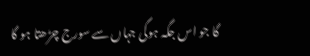گا جو اس جگہ ہوگی جہاں سے سورج چڑھتا ہو گا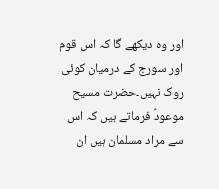اور وہ دیکھے گا کہ اس قوم اور سورج کے درمیان کوئی روک نہیں۔حضرت مسیح موعودؑ فرماتے ہیں کہ اس سے مراد مسلمان ہیں ان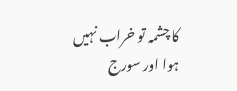کا چشمہ تو خراب نہیں ہوا اور سورج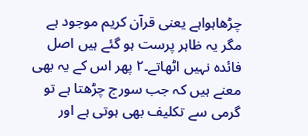چڑھاہواہے یعنی قرآن کریم موجود ہے مگر یہ ظاہر پرست ہو گئے ہیں اصل فائدہ نہیں اٹھاتے۔۲ پھر اس کے یہ بھی معنے ہیں کہ جب سورج چڑھتا ہے تو گرمی سے تکلیف بھی ہوتی ہے اور